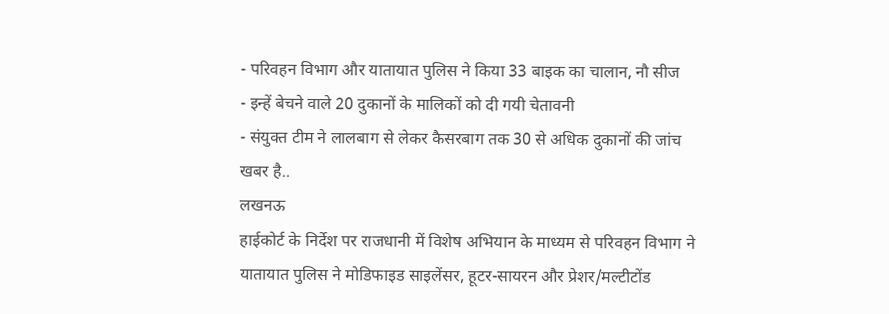- परिवहन विभाग और यातायात पुलिस ने किया 33 बाइक का चालान, नौ सीज
- इन्हें बेचने वाले 20 दुकानों के मालिकों को दी गयी चेतावनी
- संयुक्त टीम ने लालबाग से लेकर कैसरबाग तक 30 से अधिक दुकानों की जांच
खबर है..
लखनऊ
हाईकोर्ट के निर्देश पर राजधानी में विशेष अभियान के माध्यम से परिवहन विभाग ने यातायात पुलिस ने मोडिफाइड साइलेंसर, हूटर-सायरन और प्रेशर/मल्टीटोंड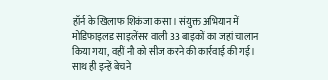हॉर्न के खिलाफ शिकंजा कसा। संयुक्त अभियान में मोडिफाइलड साइलेंसर वाली 33 बाइकों का जहां चालान किया गया, वहीं नौ को सीज करने की कार्रवाई की गई। साथ ही इन्हें बेचने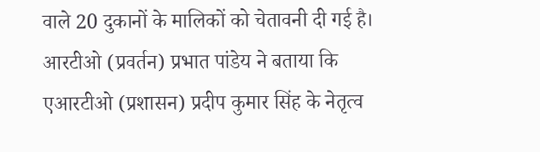वाले 20 दुकानों के मालिकों को चेतावनी दी गई है।
आरटीओ (प्रवर्तन) प्रभात पांडेय ने बताया कि एआरटीओ (प्रशासन) प्रदीप कुमार सिंह के नेतृत्व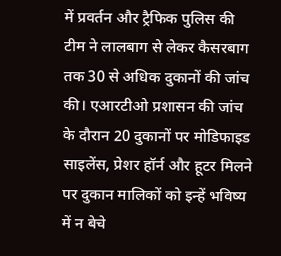में प्रवर्तन और ट्रैफिक पुलिस की टीम ने लालबाग से लेकर कैसरबाग तक 30 से अधिक दुकानों की जांच की। एआरटीओ प्रशासन की जांच के दौरान 20 दुकानों पर मोडिफाइड साइलेंस, प्रेशर हॉर्न और हूटर मिलने पर दुकान मालिकों को इन्हें भविष्य में न बेचे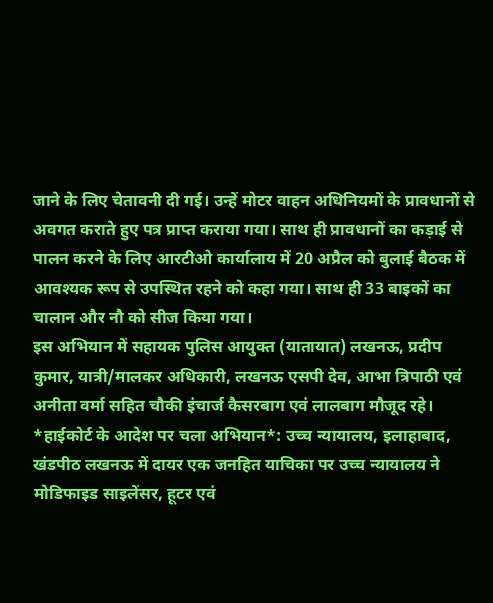जाने के लिए चेतावनी दी गई। उन्हें मोटर वाहन अधिनियमों के प्रावधानों से अवगत कराते हुए पत्र प्राप्त कराया गया। साथ ही प्रावधानों का कड़ाई से पालन करने के लिए आरटीओ कार्यालाय में 20 अप्रैल को बुलाई बैठक में आवश्यक रूप से उपस्थित रहने को कहा गया। साथ ही 33 बाइकों का चालान और नौ को सीज किया गया।
इस अभियान में सहायक पुलिस आयुक्त (यातायात) लखनऊ, प्रदीप कुमार, यात्री/मालकर अधिकारी, लखनऊ एसपी देव, आभा त्रिपाठी एवं अनीता वर्मा सहित चौकी इंचार्ज कैसरबाग एवं लालबाग मौजूद रहे।
*हाईकोर्ट के आदेश पर चला अभियान*: उच्च न्यायालय, इलाहाबाद, खंडपीठ लखनऊ में दायर एक जनहित याचिका पर उच्च न्यायालय ने मोडिफाइड साइलेंसर, हूटर एवं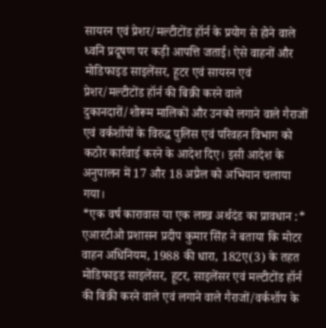सायरन एवं प्रेशर/मल्टीटोंड हॉर्न के प्रयोग से होने वाले ध्वनि प्रदूषण पर कड़ी आपत्ति जताई। ऐसे वाहनों और मोडिफाइड साइलेंसर, हूटर एवं सायरन एवं प्रेशर/मल्टीटोंड हॉर्न की बिक्री करने वाले दुकानदारों/शोरूम मालिकों और उनको लगाने वाले गैराजों एवं वर्कशॉपों के विरुद्ध पुलिस एवं परिवहन विभाग को कठोर कार्रवाई करने के आदेश दिए। इसी आदेश के अनुपालन में 17 और 18 अप्रैल को अभियान चलाया गया।
*एक वर्ष कारावास या एक लाख अर्थदंड का प्रावधान :* एआरटीओ प्रशासन प्रदीप कुमार सिंह ने बताया कि मोटर वाहन अधिनियम, 1988 की धारा, 182ए(3) के तहत मोडिफाइड साइलेंसर, हूटर, साइलेंसर एवं मल्टीटोंड हॉर्न की बिक्री करने वाले एवं लगाने वाले गैराजों/वर्कशॉप के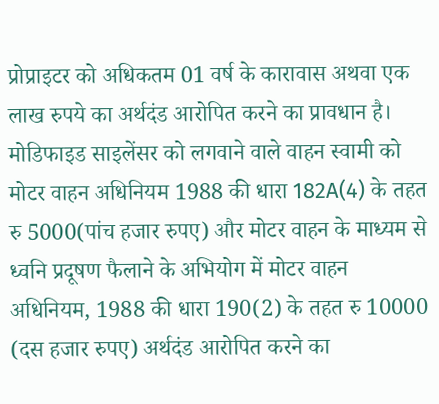प्रोप्राइटर को अधिकतम 01 वर्ष के कारावास अथवा एक लाख रुपये का अर्थदंड आरोपित करने का प्रावधान है। मोडिफाइड साइलेंसर को लगवाने वाले वाहन स्वामी को मोटर वाहन अधिनियम 1988 की धारा 182A(4) के तहत रु 5000(पांच हजार रुपए) और मोटर वाहन के माध्यम से ध्वनि प्रदूषण फैलाने के अभियोग में मोटर वाहन अधिनियम, 1988 की धारा 190(2) के तहत रु 10000 (दस हजार रुपए) अर्थदंड आरोपित करने का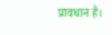प्रावधान है।